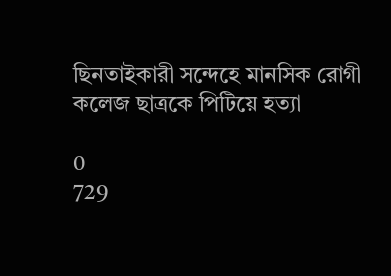ছিনতাইকারী সন্দেহে মানসিক রোগী কলেজ ছাত্রকে পিটিয়ে হত্যা

0
729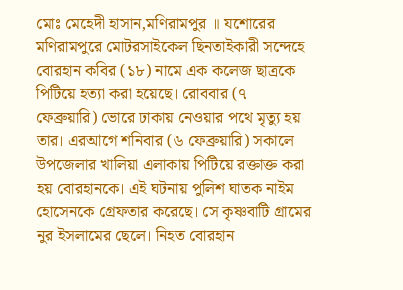মোঃ মেহেদী হাসান,মণিরামপুর ॥ যশোরের মণিরামপুরে মোটরসাইকেল ছিনতাইকারী সন্দেহে বোরহান কবির (১৮) নামে এক কলেজ ছাত্রকে পিটিয়ে হত্যা করা হয়েছে। রোববার (৭ ফেব্রুয়ারি) ভোরে ঢাকায় নেওয়ার পথে মৃত্যু হয় তার। এরআগে শনিবার (৬ ফেব্রুয়ারি) সকালে উপজেলার খালিয়া এলাকায় পিটিয়ে রক্তাক্ত করা হয় বোরহানকে। এই ঘটনায় পুলিশ ঘাতক নাইম হোসেনকে গ্রেফতার করেছে। সে কৃষ্ণবাটি গ্রামের নুর ইসলামের ছেলে। নিহত বোরহান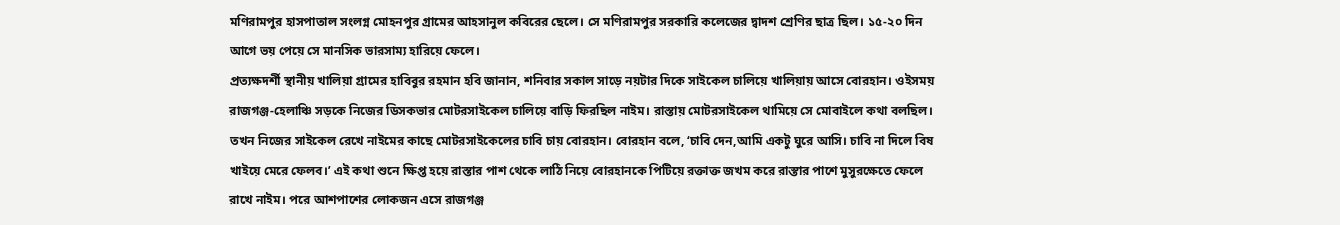মণিরামপুর হাসপাতাল সংলগ্ন মোহনপুর গ্রামের আহসানুল কবিরের ছেলে। সে মণিরামপুর সরকারি কলেজের দ্বাদশ শ্রেণির ছাত্র ছিল। ১৫-২০ দিন আগে ভয় পেয়ে সে মানসিক ভারসাম্য হারিয়ে ফেলে।
প্রত্যক্ষদর্শী স্থানীয় খালিয়া গ্রামের হাবিবুর রহমান হবি জানান, শনিবার সকাল সাড়ে নয়টার দিকে সাইকেল চালিয়ে খালিয়ায় আসে বোরহান। ওইসময় রাজগঞ্জ-হেলাঞ্চি সড়কে নিজের ডিসকভার মোটরসাইকেল চালিয়ে বাড়ি ফিরছিল নাইম। রাস্তায় মোটরসাইকেল থামিয়ে সে মোবাইলে কথা বলছিল। তখন নিজের সাইকেল রেখে নাইমের কাছে মোটরসাইকেলের চাবি চায় বোরহান। বোরহান বলে, ‘চাবি দেন,আমি একটু ঘুরে আসি। চাবি না দিলে বিষ খাইয়ে মেরে ফেলব।’ এই কথা শুনে ক্ষিপ্ত হয়ে রাস্তার পাশ থেকে লাঠি নিয়ে বোরহানকে পিটিয়ে রক্তাক্ত জখম করে রাস্তার পাশে মুসুরক্ষেতে ফেলে রাখে নাইম। পরে আশপাশের লোকজন এসে রাজগঞ্জ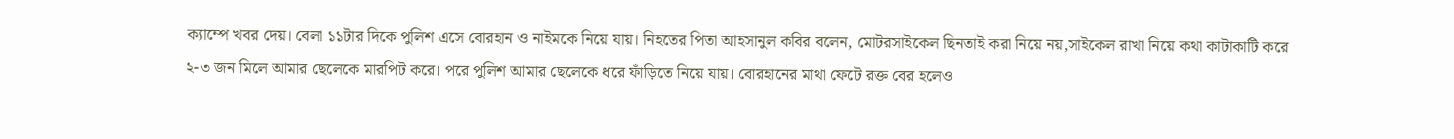ক্যাম্পে খবর দেয়। বেলা ১১টার দিকে পুলিশ এসে বোরহান ও নাইমকে নিয়ে যায়। নিহতের পিতা আহসানুল কবির বলেন, মোটরসাইকেল ছিনতাই করা নিয়ে নয়,সাইকেল রাখা নিয়ে কথা কাটাকাটি করে ২-৩ জন মিলে আমার ছেলেকে মারপিট করে। পরে পুলিশ আমার ছেলেকে ধরে ফাঁড়িতে নিয়ে যায়। বোরহানের মাথা ফেটে রক্ত বের হলেও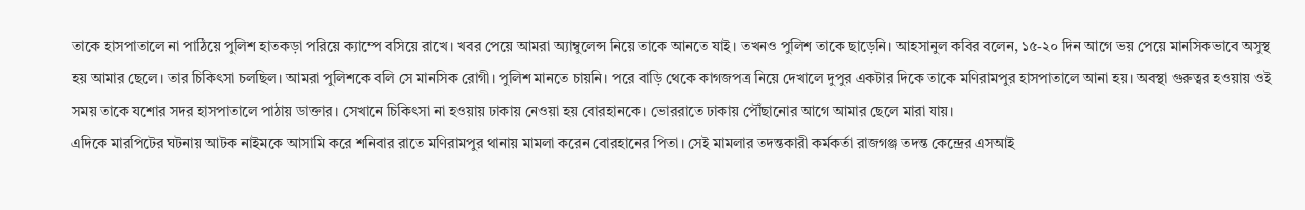তাকে হাসপাতালে না পাঠিয়ে পুলিশ হাতকড়া পরিয়ে ক্যাম্পে বসিয়ে রাখে। খবর পেয়ে আমরা অ্যাম্বুলেন্স নিয়ে তাকে আনতে যাই। তখনও পুলিশ তাকে ছাড়েনি। আহসানুল কবির বলেন, ১৫-২০ দিন আগে ভয় পেয়ে মানসিকভাবে অসুস্থ হয় আমার ছেলে। তার চিকিৎসা চলছিল। আমরা পুলিশকে বলি সে মানসিক রোগী। পুলিশ মানতে চায়নি। পরে বাড়ি থেকে কাগজপত্র নিয়ে দেখালে দুপুর একটার দিকে তাকে মণিরামপুর হাসপাতালে আনা হয়। অবস্থা গুরুত্বর হওয়ায় ওই সময় তাকে যশোর সদর হাসপাতালে পাঠায় ডাক্তার। সেখানে চিকিৎসা না হওয়ায় ঢাকায় নেওয়া হয় বোরহানকে। ভোররাতে ঢাকায় পৌঁছানোর আগে আমার ছেলে মারা যায়।
এদিকে মারপিটের ঘটনায় আটক নাইমকে আসামি করে শনিবার রাতে মণিরামপুর থানায় মামলা করেন বোরহানের পিতা। সেই মামলার তদন্তকারী কর্মকর্তা রাজগঞ্জ তদন্ত কেন্দ্রের এসআই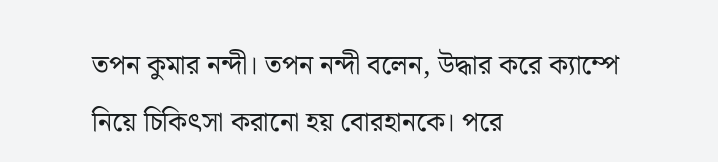তপন কুমার নন্দী। তপন নন্দী বলেন, উদ্ধার করে ক্যাম্পে নিয়ে চিকিৎসা করানো হয় বোরহানকে। পরে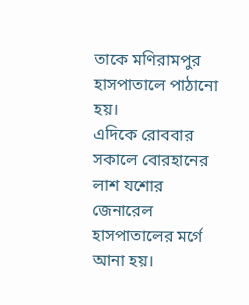তাকে মণিরামপুর হাসপাতালে পাঠানো হয়।
এদিকে রোববার সকালে বোরহানের লাশ যশোর জেনারেল হাসপাতালের মর্গে আনা হয়।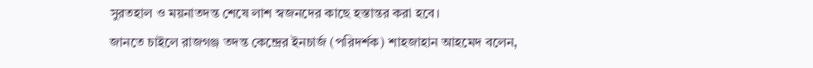সুরতহাল ও ময়নাতদন্ত শেষে লাশ স্বজনদের কাছে হস্তান্তর করা হবে।
জানতে চাইলে রাজগঞ্জ তদন্ত কেন্দ্রের ইনচার্জ (পরিদর্শক) শাহজাহান আহমেদ বলেন,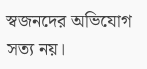স্বজনদের অভিযোগ সত্য নয়।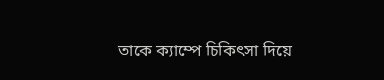তাকে ক্যাম্পে চিকিৎসা দিয়ে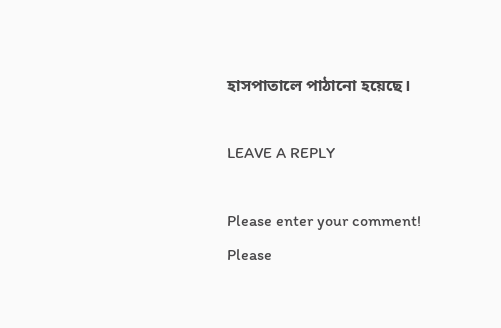হাসপাতালে পাঠানো হয়েছে।

LEAVE A REPLY

Please enter your comment!
Please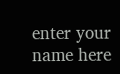enter your name here